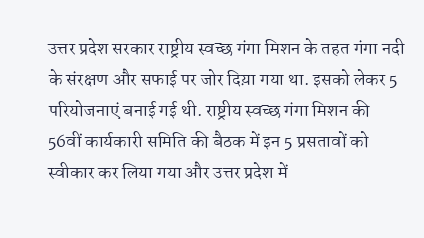उत्तर प्रदेश सरकार राष्ट्रीय स्वच्छ गंगा मिशन के तहत गंगा नदी के संरक्षण और सफाई पर जोर दिय़ा गया था. इसको लेकर 5 परियोजनाएं बनाई गई थी. राष्ट्रीय स्वच्छ गंगा मिशन की 56वीं कार्यकारी समिति की बैठक में इन 5 प्रसतावों को स्वीकार कर लिया गया और उत्तर प्रदेश में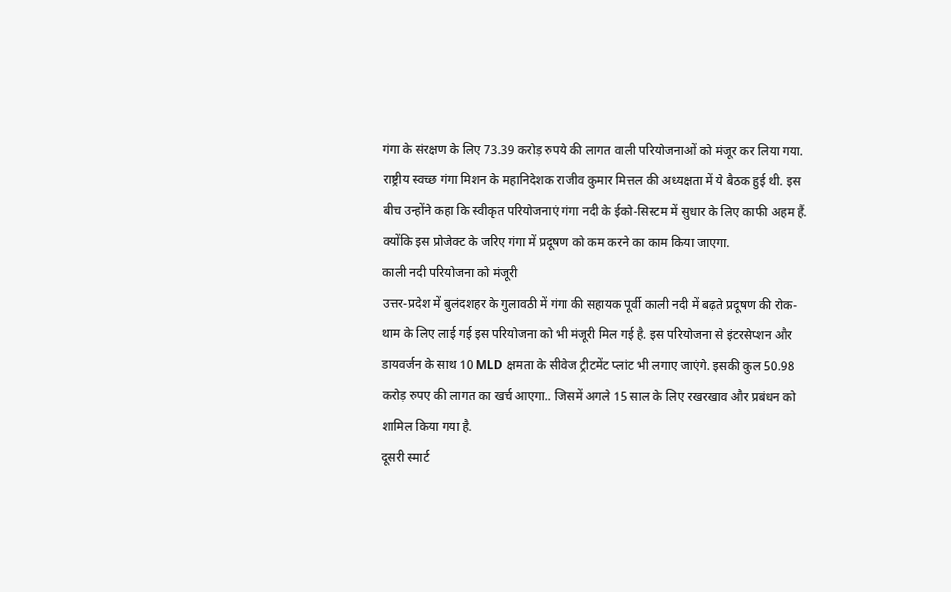गंगा के संरक्षण के लिए 73.39 करोड़ रुपये की लागत वाली परियोजनाओं को मंजूर कर लिया गया.
राष्ट्रीय स्वच्छ गंगा मिशन के महानिदेशक राजीव कुमार मित्तल की अध्यक्षता में ये बैठक हुई थी. इस बीच उन्होंने कहा कि स्वीकृत परियोजनाएं गंगा नदी के ईको-सिस्टम में सुधार के लिए काफी अहम हैं. क्योंकि इस प्रोजेक्ट के जरिए गंगा में प्रदूषण को कम करने का काम किया जाएगा.
काली नदी परियोजना को मंजूरी
उत्तर-प्रदेश में बुलंदशहर के गुलावठी में गंगा की सहायक पूर्वी काली नदी में बढ़ते प्रदूषण की रोक-थाम के लिए लाई गई इस परियोजना को भी मंजूरी मिल गई है. इस परियोजना से इंटरसेप्शन और डायवर्जन के साथ 10 MLD क्षमता के सीवेज ट्रीटमेंट प्लांट भी लगाए जाएंगे. इसकी कुल 50.98 करोड़ रुपए की लागत का खर्च आएगा.. जिसमें अगले 15 साल के लिए रखरखाव और प्रबंधन को शामिल किया गया है.
दूसरी स्मार्ट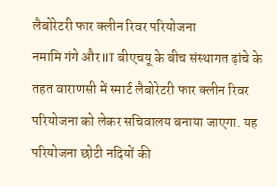लैबोरेटरी फार क्लीन रिवर परियोजना
नमामि गंगे और IIT बीएचयू के बीच संस्थागत ढ़ांचे के तहत वाराणसी में स्मार्ट लैबोरेटरी फार क्लीन रिवर परियोजना को लेकर सचिवालय बनाया जाएगा. यह परियोजना छोटी नदियों की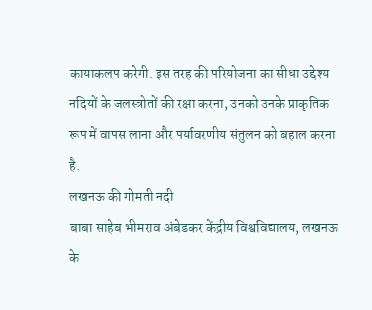कायाकलप करेगी. इस तरह की परियोजना का सीधा उद्देश्य नदियों के जलस्त्रोतों की रक्षा करना, उनको उनके प्राकृतिक रूप में वापस लाना और पर्यावरणीय संतुलन को बहाल करना है.
लखनऊ की गोमती नदी
बाबा साहेब भीमराव अंबेडकर केंद्रीय विश्वविद्यालय, लखनऊ के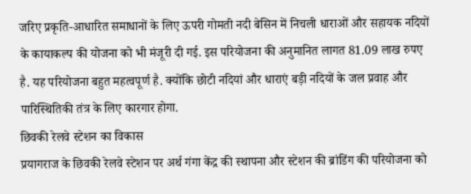जरिए प्रकृति-आधारित समाधानों के लिए ऊपरी गोमती नदी बेसिन में निचली धाराओं और सहायक नदियों के कायाकल्प की योजना को भी मंजूरी दी गई. इस परियोजना की अनुमानित लागत 81.09 लाख रुपए है. यह परियोजना बहुत महत्वपूर्ण है. क्योंकि छोटी नदियां और धाराएं बड़ी नदियों के जल प्रवाह और पारिस्थितिकी तंत्र के लिए कारगार होगा.
छिवकी रेलवे स्टेशन का विकास
प्रयागराज के छिवकी रेलवे स्टेशन पर अर्थ गंगा केंद्र की स्थापना और स्टेशन की ब्रांडिंग की परियोजना को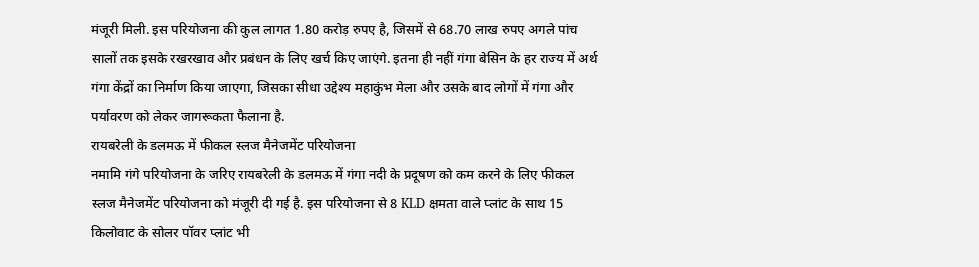मंजूरी मिली. इस परियोजना की कुल लागत 1.80 करोड़ रुपए है, जिसमें से 68.70 लाख रुपए अगले पांच सालों तक इसके रखरखाव और प्रबंधन के लिए खर्च किए जाएंगे. इतना ही नहीं गंगा बेसिन के हर राज्य में अर्थ गंगा केंद्रों का निर्माण किया जाएगा, जिसका सीधा उद्देश्य महाकुंभ मेला और उसके बाद लोगों में गंगा और पर्यावरण को लेकर जागरूकता फैलाना है.
रायबरेली के डलमऊ में फीकल स्लज मैनेजमेंट परियोजना
नमामि गंगे परियोजना के जरिए रायबरेली के डलमऊ में गंगा नदी के प्रदूषण को कम करने के लिए फीकल स्लज मैनेजमेंट परियोजना को मंजूरी दी गई है. इस परियोजना से 8 KLD क्षमता वाले प्लांट के साथ 15 किलोवाट के सोलर पॉवर प्लांट भी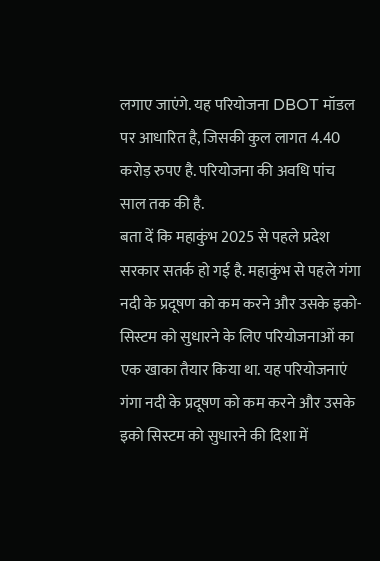लगाए जाएंगे. यह परियोजना DBOT मॉडल पर आधारित है, जिसकी कुल लागत 4.40 करोड़ रुपए है. परियोजना की अवधि पांच साल तक की है.
बता दें कि महाकुंभ 2025 से पहले प्रदेश सरकार सतर्क हो गई है. महाकुंभ से पहले गंगा नदी के प्रदूषण को कम करने और उसके इको-सिस्टम को सुधारने के लिए परियोजनाओं का एक खाका तैयार किया था. यह परियोजनाएं गंगा नदी के प्रदूषण को कम करने और उसके इको सिस्टम को सुधारने की दिशा में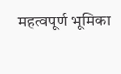महत्वपूर्ण भूमिका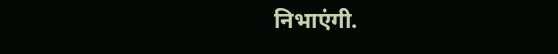निभाएंगी.